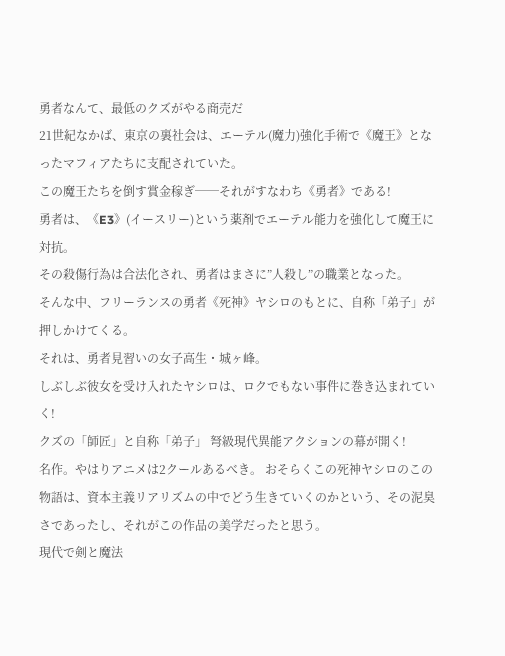勇者なんて、最低のクズがやる商売だ
21世紀なかば、東京の裏社会は、エーテル(魔力)強化手術で《魔王》となったマフィアたちに支配されていた。
この魔王たちを倒す賞金稼ぎ──それがすなわち《勇者》である!
勇者は、《E3》(イースリー)という薬剤でエーテル能力を強化して魔王に対抗。
その殺傷行為は合法化され、勇者はまさに”人殺し”の職業となった。
そんな中、フリーランスの勇者《死神》ヤシロのもとに、自称「弟子」が押しかけてくる。
それは、勇者見習いの女子高生・城ヶ峰。
しぶしぶ彼女を受け入れたヤシロは、ロクでもない事件に巻き込まれていく!
クズの「師匠」と自称「弟子」 弩級現代異能アクションの幕が開く!
名作。やはりアニメは2クールあるべき。 おそらくこの死神ヤシロのこの物語は、資本主義リアリズムの中でどう生きていくのかという、その泥臭さであったし、それがこの作品の美学だったと思う。
現代で剣と魔法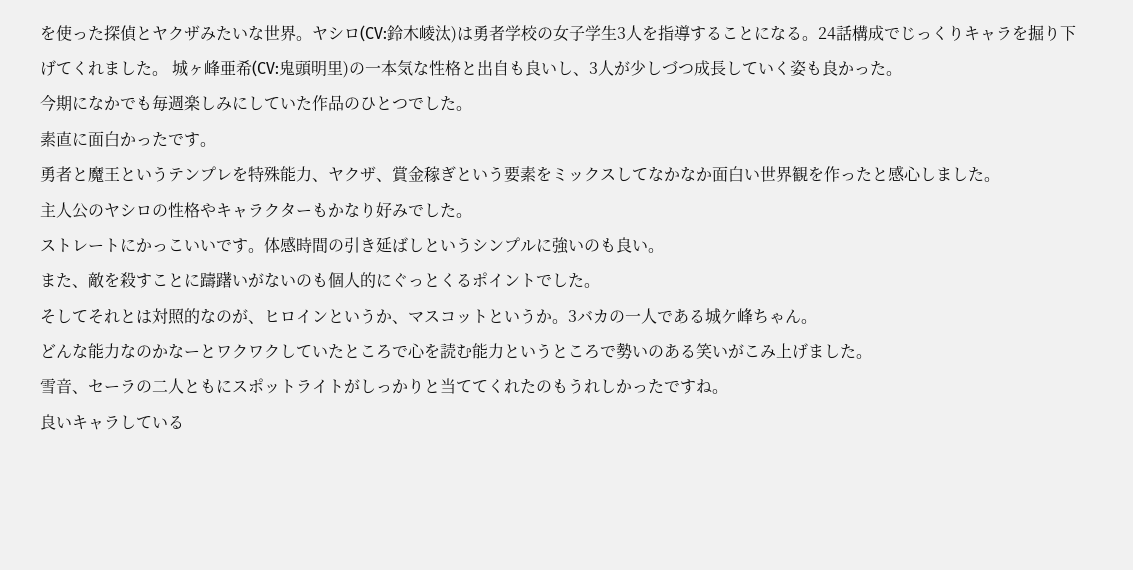を使った探偵とヤクザみたいな世界。ヤシロ(CV:鈴木崚汰)は勇者学校の女子学生3人を指導することになる。24話構成でじっくりキャラを掘り下げてくれました。 城ヶ峰亜希(CV:鬼頭明里)の一本気な性格と出自も良いし、3人が少しづつ成長していく姿も良かった。
今期になかでも毎週楽しみにしていた作品のひとつでした。
素直に面白かったです。
勇者と魔王というテンプレを特殊能力、ヤクザ、賞金稼ぎという要素をミックスしてなかなか面白い世界観を作ったと感心しました。
主人公のヤシロの性格やキャラクターもかなり好みでした。
ストレートにかっこいいです。体感時間の引き延ばしというシンプルに強いのも良い。
また、敵を殺すことに躊躇いがないのも個人的にぐっとくるポイントでした。
そしてそれとは対照的なのが、ヒロインというか、マスコットというか。3バカの一人である城ケ峰ちゃん。
どんな能力なのかなーとワクワクしていたところで心を読む能力というところで勢いのある笑いがこみ上げました。
雪音、セーラの二人ともにスポットライトがしっかりと当ててくれたのもうれしかったですね。
良いキャラしている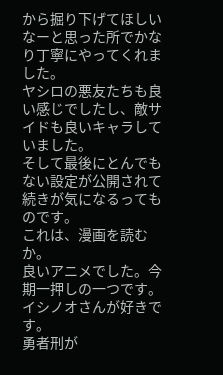から掘り下げてほしいなーと思った所でかなり丁寧にやってくれました。
ヤシロの悪友たちも良い感じでしたし、敵サイドも良いキャラしていました。
そして最後にとんでもない設定が公開されて続きが気になるってものです。
これは、漫画を読むか。
良いアニメでした。今期一押しの一つです。
イシノオさんが好きです。
勇者刑が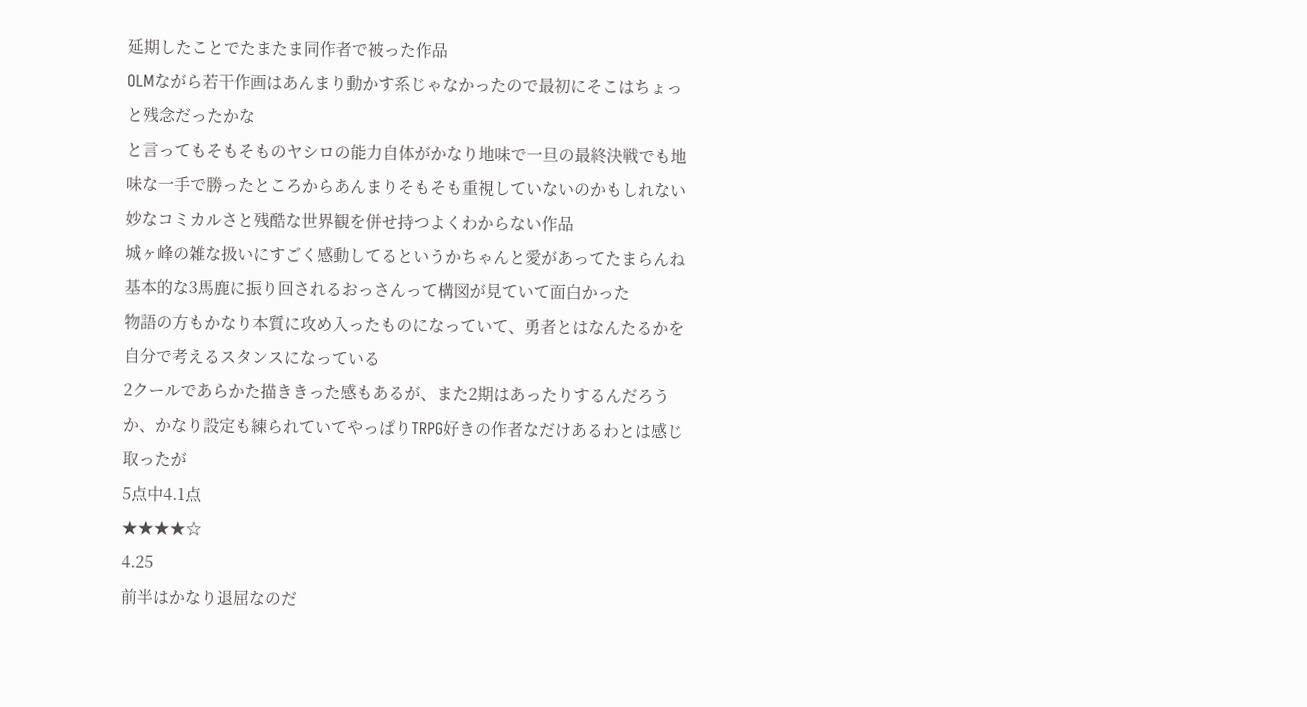延期したことでたまたま同作者で被った作品
OLMながら若干作画はあんまり動かす系じゃなかったので最初にそこはちょっと残念だったかな
と言ってもそもそものヤシロの能力自体がかなり地味で一旦の最終決戦でも地味な一手で勝ったところからあんまりそもそも重視していないのかもしれない
妙なコミカルさと残酷な世界観を併せ持つよくわからない作品
城ヶ峰の雑な扱いにすごく感動してるというかちゃんと愛があってたまらんね
基本的な3馬鹿に振り回されるおっさんって構図が見ていて面白かった
物語の方もかなり本質に攻め入ったものになっていて、勇者とはなんたるかを自分で考えるスタンスになっている
2クールであらかた描ききった感もあるが、また2期はあったりするんだろうか、かなり設定も練られていてやっぱりTRPG好きの作者なだけあるわとは感じ取ったが
5点中4.1点
★★★★☆
4.25
前半はかなり退屈なのだ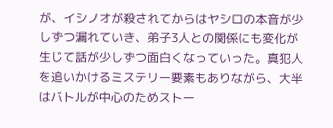が、イシノオが殺されてからはヤシロの本音が少しずつ漏れていき、弟子3人との関係にも変化が生じて話が少しずつ面白くなっていった。真犯人を追いかけるミステリー要素もありながら、大半はバトルが中心のためストー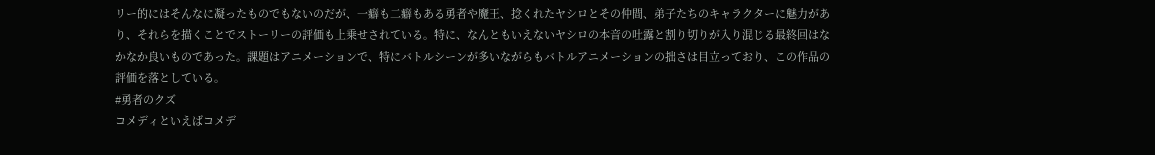リー的にはそんなに凝ったものでもないのだが、一癖も二癖もある勇者や魔王、捻くれたヤシロとその仲間、弟子たちのキャラクターに魅力があり、それらを描くことでストーリーの評価も上乗せされている。特に、なんともいえないヤシロの本音の吐露と割り切りが入り混じる最終回はなかなか良いものであった。課題はアニメーションで、特にバトルシーンが多いながらもバトルアニメーションの拙さは目立っており、この作品の評価を落としている。
#勇者のクズ
コメディといえばコメデ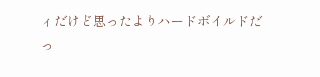ィだけど思ったよりハードボイルドだっ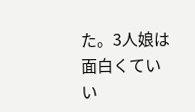た。3人娘は面白くていい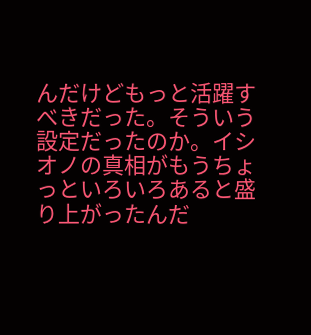んだけどもっと活躍すべきだった。そういう設定だったのか。イシオノの真相がもうちょっといろいろあると盛り上がったんだ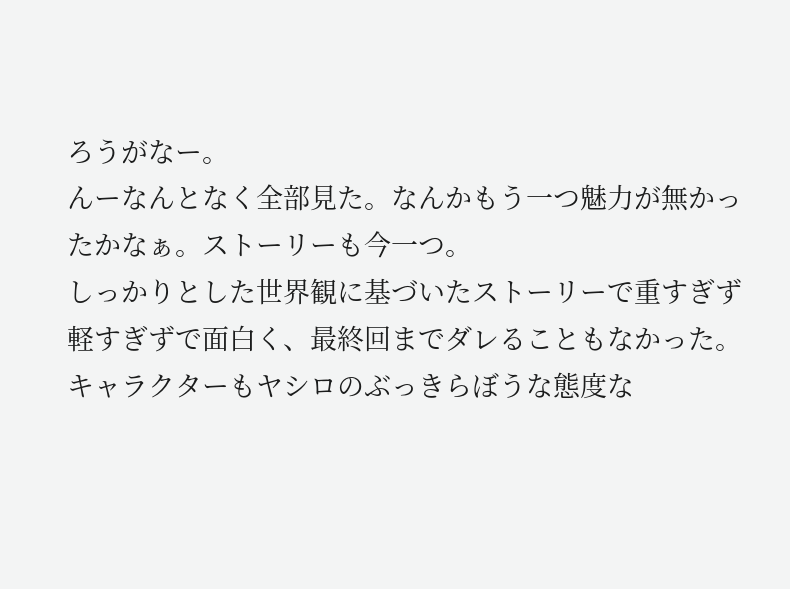ろうがなー。
んーなんとなく全部見た。なんかもう一つ魅力が無かったかなぁ。ストーリーも今一つ。
しっかりとした世界観に基づいたストーリーで重すぎず軽すぎずで面白く、最終回までダレることもなかった。
キャラクターもヤシロのぶっきらぼうな態度な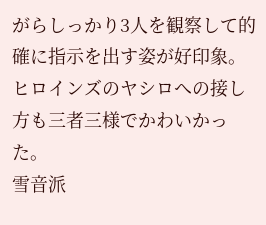がらしっかり3人を観察して的確に指示を出す姿が好印象。ヒロインズのヤシロへの接し方も三者三様でかわいかった。
雪音派